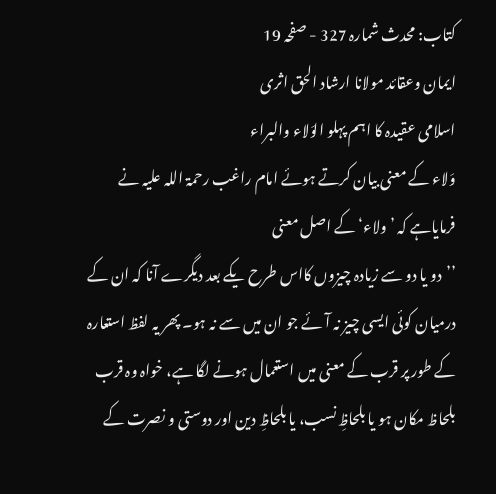کتاب: محدث شمارہ 327 - صفحہ 19
ایمان وعقائد مولانا ارشاد الحق اثری
اسلامی عقیدہ کا اہم پہلو الوَلاء والبراء
وَلاء کے معنی بیان کرتے ہوئے امام راغب رحمۃ اللہ علیہ نے فرمایاہے کہ ’ولاء‘ کے اصل معنی
’’دو یا دو سے زیادہ چیزوں کااس طرح یکے بعد دیگرے آنا کہ ان کے درمیان کوئی ایسی چیز نہ آئے جو ان میں سے نہ ہو۔ پھر یہ لفظ استعارہ کے طور پر قرب کے معنی میں استعمال ہونے لگا ہے، خواہ وہ قرب بلحاظ مکان ہو یا بلحاظِ نسب، یا بلحاظِ دین اور دوستی و نصرت کے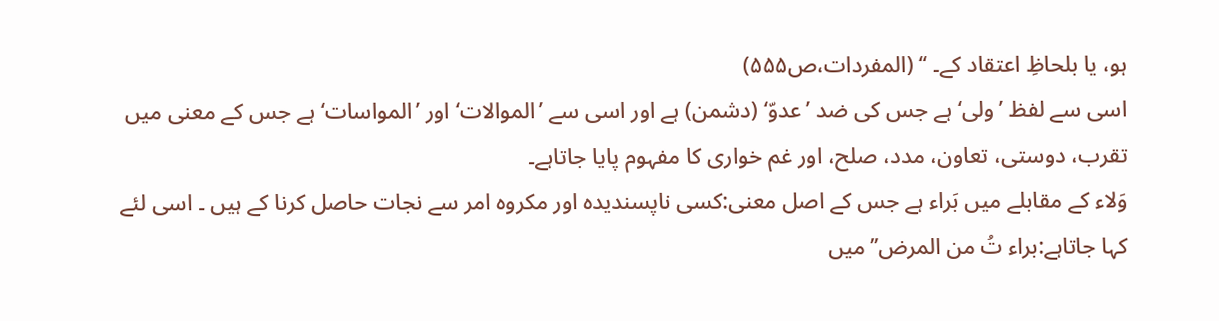ہو، یا بلحاظِ اعتقاد کے۔ ‘‘ (المفردات،ص۵۵۵)
اسی سے لفظ ’ولی‘ ہے جس کی ضد ’عدوّ‘ (دشمن) ہے اور اسی سے ’الموالات‘ اور ’المواسات‘ ہے جس کے معنی میں تقرب، دوستی، تعاون، مدد، صلح، اور غم خواری کا مفہوم پایا جاتاہے۔
وَلاء کے مقابلے میں بَراء ہے جس کے اصل معنی:کسی ناپسندیدہ اور مکروہ امر سے نجات حاصل کرنا کے ہیں ۔ اسی لئے کہا جاتاہے:براء تُ من المرض’’میں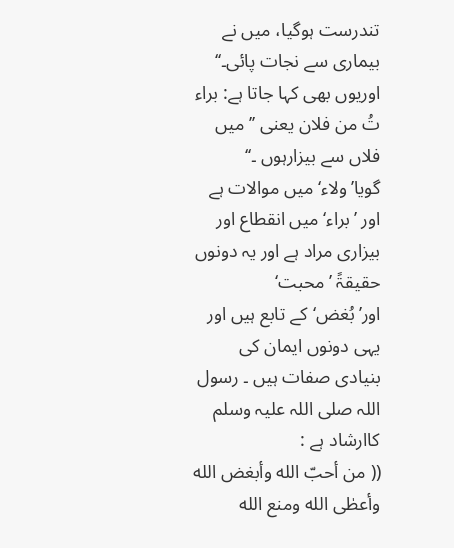تندرست ہوگیا، میں نے بیماری سے نجات پائی۔‘‘ اوریوں بھی کہا جاتا ہے: براء تُ من فلان یعنی ’’میں فلاں سے بیزارہوں ۔‘‘ گویا’ولاء‘ میں موالات ہے اور ’براء‘ میں انقطاع اور بیزاری مراد ہے اور یہ دونوں حقیقۃً ’محبت‘ اور’بُغض‘کے تابع ہیں اور یہی دونوں ایمان کی بنیادی صفات ہیں ۔ رسول اللہ صلی اللہ علیہ وسلم کاارشاد ہے :
(( من أحبّ الله وأبغض الله وأعطٰی الله ومنع الله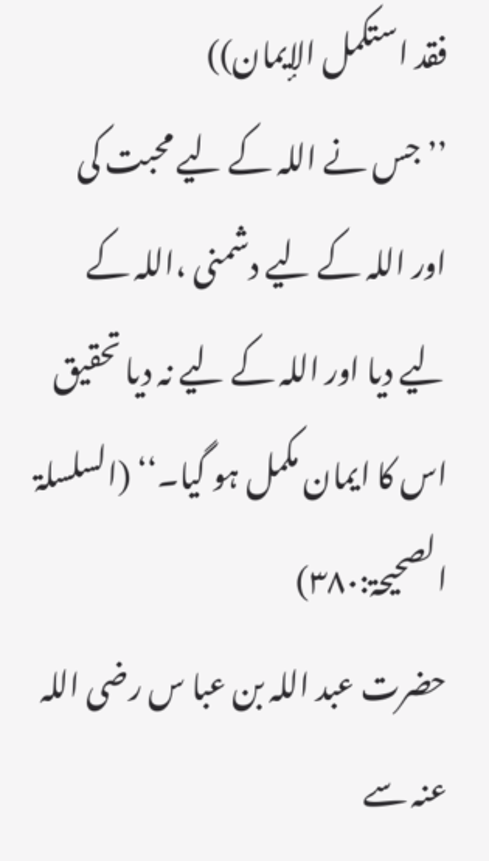فقد استکمل الإیمان))
’’ جس نے اللہ کے لیے محبت کی اور اللہ کے لیے دشمنی ،اللہ کے لیے دیا اور اللہ کے لیے نہ دیا تحقیق اس کا ایمان مکمل ہو گیا۔‘‘ (السلسلۃ الصحیحۃ:۳۸۰)
حضرت عبد اللہ بن عبا س رضی اللہ عنہ سے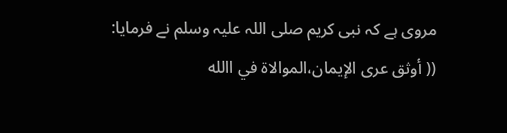مروی ہے کہ نبی کریم صلی اللہ علیہ وسلم نے فرمایا:
(( أوثق عری الإیمان،الموالاۃ في االله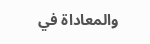والمعاداۃ في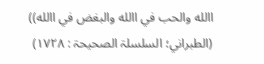االله والحب في االله والبغض في االله)) (الطبراني؛ السلسلۃ الصحیحۃ : ۱۷۲۸)